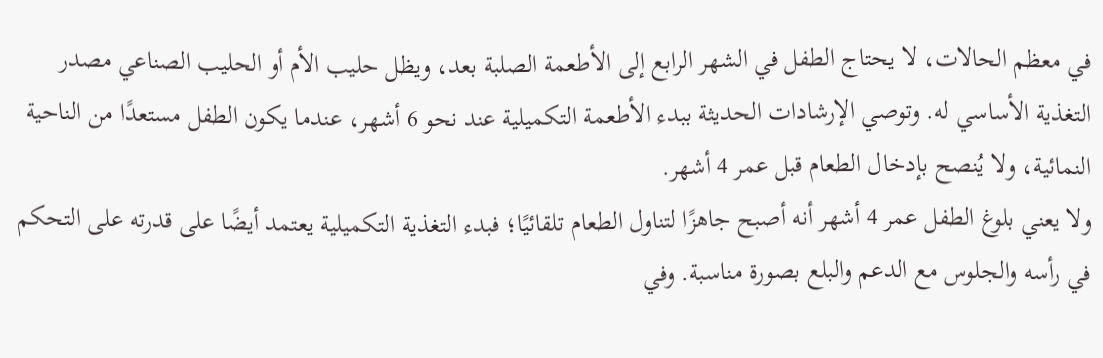في معظم الحالات، لا يحتاج الطفل في الشهر الرابع إلى الأطعمة الصلبة بعد، ويظل حليب الأم أو الحليب الصناعي مصدر التغذية الأساسي له. وتوصي الإرشادات الحديثة ببدء الأطعمة التكميلية عند نحو 6 أشهر، عندما يكون الطفل مستعدًا من الناحية النمائية، ولا يُنصح بإدخال الطعام قبل عمر 4 أشهر.
ولا يعني بلوغ الطفل عمر 4 أشهر أنه أصبح جاهزًا لتناول الطعام تلقائيًا؛ فبدء التغذية التكميلية يعتمد أيضًا على قدرته على التحكم في رأسه والجلوس مع الدعم والبلع بصورة مناسبة. وفي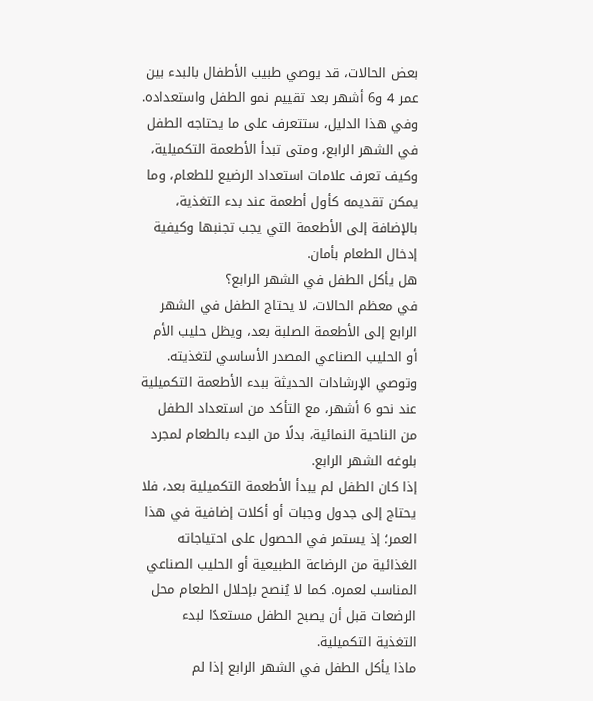بعض الحالات، قد يوصي طبيب الأطفال بالبدء بين عمر 4 و6 أشهر بعد تقييم نمو الطفل واستعداده.
وفي هذا الدليل، ستتعرف على ما يحتاجه الطفل في الشهر الرابع، ومتى تبدأ الأطعمة التكميلية، وكيف تعرف علامات استعداد الرضيع للطعام، وما يمكن تقديمه كأول أطعمة عند بدء التغذية، بالإضافة إلى الأطعمة التي يجب تجنبها وكيفية إدخال الطعام بأمان.
هل يأكل الطفل في الشهر الرابع؟
في معظم الحالات، لا يحتاج الطفل في الشهر الرابع إلى الأطعمة الصلبة بعد، ويظل حليب الأم أو الحليب الصناعي المصدر الأساسي لتغذيته. وتوصي الإرشادات الحديثة ببدء الأطعمة التكميلية عند نحو 6 أشهر، مع التأكد من استعداد الطفل من الناحية النمائية، بدلًا من البدء بالطعام لمجرد بلوغه الشهر الرابع.
إذا كان الطفل لم يبدأ الأطعمة التكميلية بعد، فلا يحتاج إلى جدول وجبات أو أكلات إضافية في هذا العمر؛ إذ يستمر في الحصول على احتياجاته الغذائية من الرضاعة الطبيعية أو الحليب الصناعي المناسب لعمره. كما لا يُنصح بإحلال الطعام محل الرضعات قبل أن يصبح الطفل مستعدًا لبدء التغذية التكميلية.
ماذا يأكل الطفل في الشهر الرابع إذا لم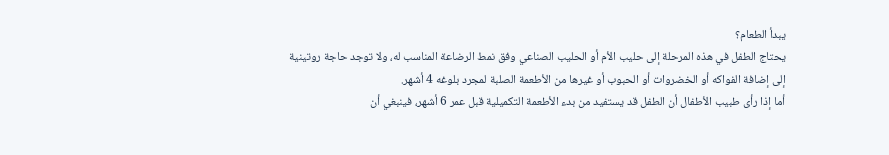يبدأ الطعام؟
يحتاج الطفل في هذه المرحلة إلى حليب الأم أو الحليب الصناعي وفق نمط الرضاعة المناسب له، ولا توجد حاجة روتينية إلى إضافة الفواكه أو الخضروات أو الحبوب أو غيرها من الأطعمة الصلبة لمجرد بلوغه 4 أشهر.
أما إذا رأى طبيب الأطفال أن الطفل قد يستفيد من بدء الأطعمة التكميلية قبل عمر 6 أشهر، فينبغي أن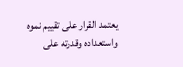يعتمد القرار على تقييم نموه واستعداده وقدرته على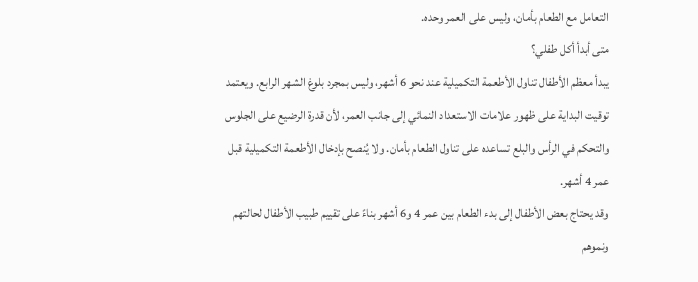التعامل مع الطعام بأمان، وليس على العمر وحده.
متى أبدأ أكل طفلي؟
يبدأ معظم الأطفال تناول الأطعمة التكميلية عند نحو 6 أشهر، وليس بمجرد بلوغ الشهر الرابع. ويعتمد توقيت البداية على ظهور علامات الاستعداد النمائي إلى جانب العمر، لأن قدرة الرضيع على الجلوس والتحكم في الرأس والبلع تساعده على تناول الطعام بأمان. ولا يُنصح بإدخال الأطعمة التكميلية قبل عمر 4 أشهر.
وقد يحتاج بعض الأطفال إلى بدء الطعام بين عمر 4 و6 أشهر بناءً على تقييم طبيب الأطفال لحالتهم ونموهم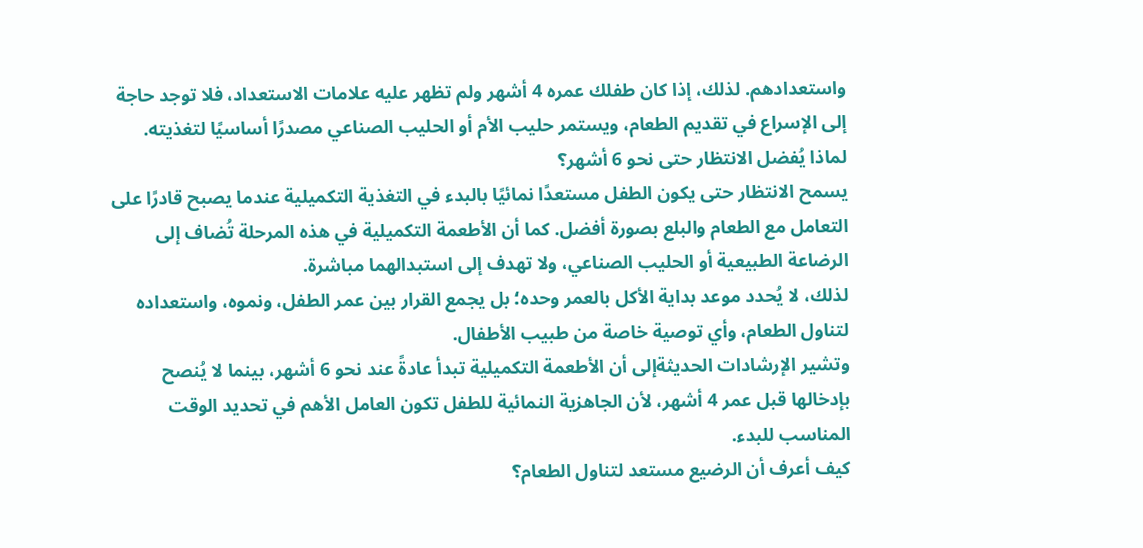واستعدادهم. لذلك، إذا كان طفلك عمره 4 أشهر ولم تظهر عليه علامات الاستعداد، فلا توجد حاجة إلى الإسراع في تقديم الطعام، ويستمر حليب الأم أو الحليب الصناعي مصدرًا أساسيًا لتغذيته.
لماذا يُفضل الانتظار حتى نحو 6 أشهر؟
يسمح الانتظار حتى يكون الطفل مستعدًا نمائيًا بالبدء في التغذية التكميلية عندما يصبح قادرًا على التعامل مع الطعام والبلع بصورة أفضل. كما أن الأطعمة التكميلية في هذه المرحلة تُضاف إلى الرضاعة الطبيعية أو الحليب الصناعي، ولا تهدف إلى استبدالهما مباشرة.
لذلك، لا يُحدد موعد بداية الأكل بالعمر وحده؛ بل يجمع القرار بين عمر الطفل، ونموه، واستعداده لتناول الطعام، وأي توصية خاصة من طبيب الأطفال.
وتشير الإرشادات الحديثةإلى أن الأطعمة التكميلية تبدأ عادةً عند نحو 6 أشهر، بينما لا يُنصح بإدخالها قبل عمر 4 أشهر، لأن الجاهزية النمائية للطفل تكون العامل الأهم في تحديد الوقت المناسب للبدء.
كيف أعرف أن الرضيع مستعد لتناول الطعام؟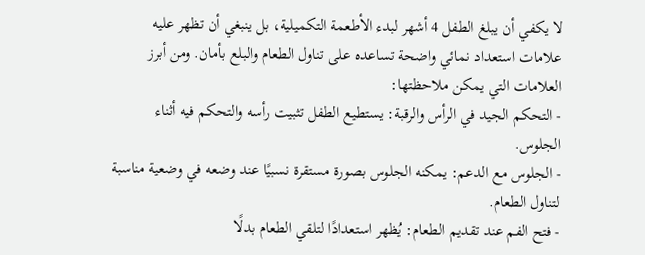لا يكفي أن يبلغ الطفل 4 أشهر لبدء الأطعمة التكميلية، بل ينبغي أن تظهر عليه علامات استعداد نمائي واضحة تساعده على تناول الطعام والبلع بأمان. ومن أبرز العلامات التي يمكن ملاحظتها:
- التحكم الجيد في الرأس والرقبة: يستطيع الطفل تثبيت رأسه والتحكم فيه أثناء الجلوس.
- الجلوس مع الدعم: يمكنه الجلوس بصورة مستقرة نسبيًا عند وضعه في وضعية مناسبة لتناول الطعام.
- فتح الفم عند تقديم الطعام: يُظهر استعدادًا لتلقي الطعام بدلًا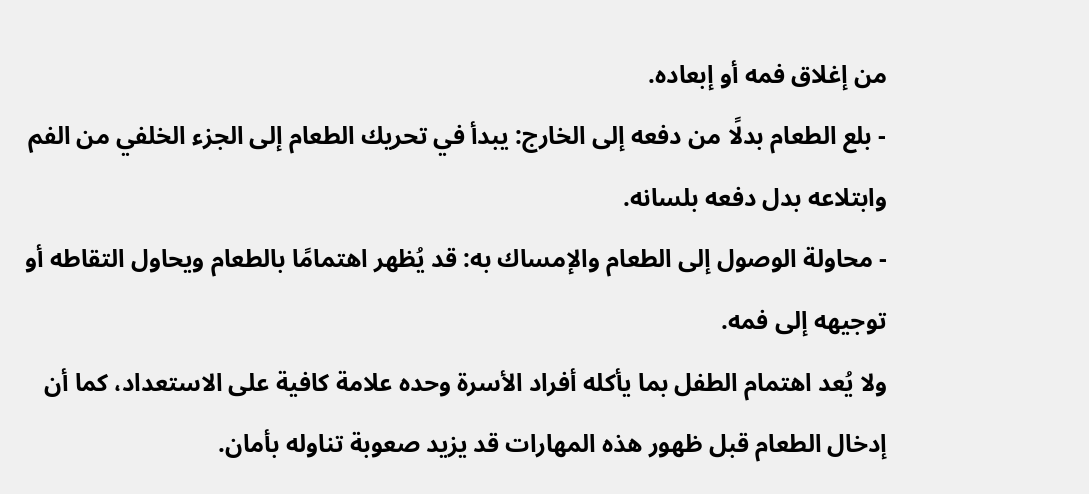من إغلاق فمه أو إبعاده.
- بلع الطعام بدلًا من دفعه إلى الخارج: يبدأ في تحريك الطعام إلى الجزء الخلفي من الفم وابتلاعه بدل دفعه بلسانه.
- محاولة الوصول إلى الطعام والإمساك به: قد يُظهر اهتمامًا بالطعام ويحاول التقاطه أو توجيهه إلى فمه.
ولا يُعد اهتمام الطفل بما يأكله أفراد الأسرة وحده علامة كافية على الاستعداد، كما أن إدخال الطعام قبل ظهور هذه المهارات قد يزيد صعوبة تناوله بأمان.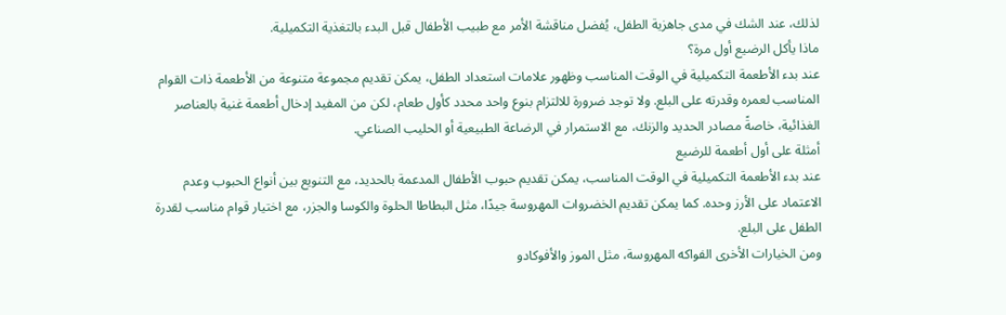لذلك، عند الشك في مدى جاهزية الطفل، يُفضل مناقشة الأمر مع طبيب الأطفال قبل البدء بالتغذية التكميلية.
ماذا يأكل الرضيع أول مرة؟
عند بدء الأطعمة التكميلية في الوقت المناسب وظهور علامات استعداد الطفل، يمكن تقديم مجموعة متنوعة من الأطعمة ذات القوام المناسب لعمره وقدرته على البلع. ولا توجد ضرورة للالتزام بنوع واحد محدد كأول طعام، لكن من المفيد إدخال أطعمة غنية بالعناصر الغذائية، خاصةً مصادر الحديد والزنك، مع الاستمرار في الرضاعة الطبيعية أو الحليب الصناعي.
أمثلة على أول أطعمة للرضيع
عند بدء الأطعمة التكميلية في الوقت المناسب، يمكن تقديم حبوب الأطفال المدعمة بالحديد، مع التنويع بين أنواع الحبوب وعدم الاعتماد على الأرز وحده. كما يمكن تقديم الخضروات المهروسة جيدًا، مثل البطاطا الحلوة والكوسا والجزر، مع اختيار قوام مناسب لقدرة الطفل على البلع.
ومن الخيارات الأخرى الفواكه المهروسة، مثل الموز والأفوكادو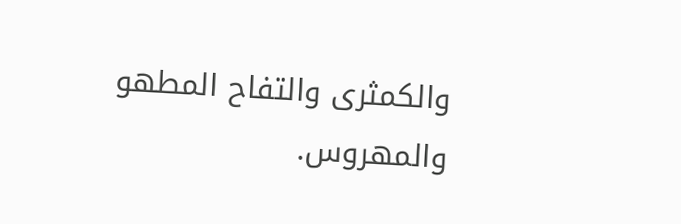والكمثرى والتفاح المطهو والمهروس.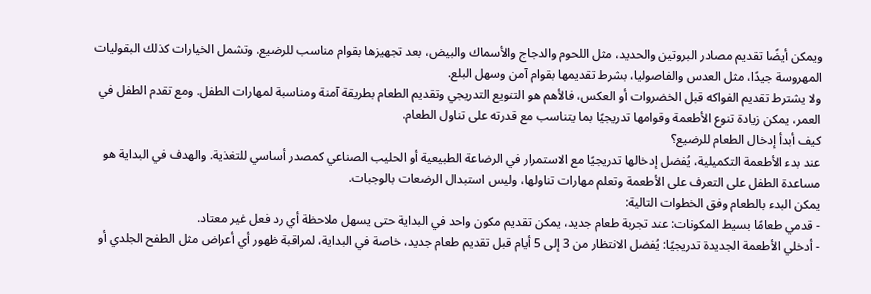ويمكن أيضًا تقديم مصادر البروتين والحديد، مثل اللحوم والدجاج والأسماك والبيض، بعد تجهيزها بقوام مناسب للرضيع. وتشمل الخيارات كذلك البقوليات المهروسة جيدًا، مثل العدس والفاصوليا، بشرط تقديمها بقوام آمن وسهل البلع.
ولا يشترط تقديم الفواكه قبل الخضروات أو العكس، فالأهم هو التنويع التدريجي وتقديم الطعام بطريقة آمنة ومناسبة لمهارات الطفل. ومع تقدم الطفل في العمر، يمكن زيادة تنوع الأطعمة وقوامها تدريجيًا بما يتناسب مع قدرته على تناول الطعام.
كيف أبدأ إدخال الطعام للرضيع؟
عند بدء الأطعمة التكميلية، يُفضل إدخالها تدريجيًا مع الاستمرار في الرضاعة الطبيعية أو الحليب الصناعي كمصدر أساسي للتغذية. والهدف في البداية هو مساعدة الطفل على التعرف على الأطعمة وتعلم مهارات تناولها، وليس استبدال الرضعات بالوجبات.
يمكن البدء بالطعام وفق الخطوات التالية:
- قدمي طعامًا بسيط المكونات: عند تجربة طعام جديد، يمكن تقديم مكون واحد في البداية حتى يسهل ملاحظة أي رد فعل غير معتاد.
- أدخلي الأطعمة الجديدة تدريجيًا: يُفضل الانتظار من 3 إلى 5 أيام قبل تقديم طعام جديد، خاصة في البداية، لمراقبة ظهور أي أعراض مثل الطفح الجلدي أو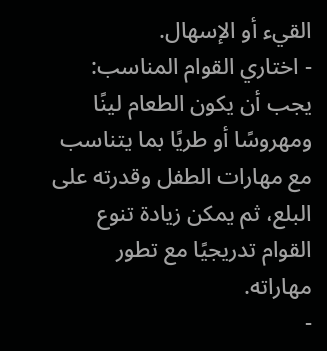القيء أو الإسهال.
- اختاري القوام المناسب: يجب أن يكون الطعام لينًا ومهروسًا أو طريًا بما يتناسب مع مهارات الطفل وقدرته على البلع، ثم يمكن زيادة تنوع القوام تدريجيًا مع تطور مهاراته.
-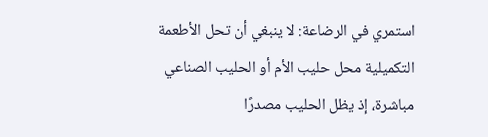استمري في الرضاعة: لا ينبغي أن تحل الأطعمة التكميلية محل حليب الأم أو الحليب الصناعي مباشرة، إذ يظل الحليب مصدرًا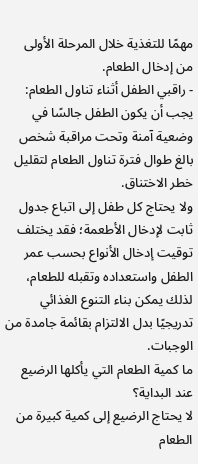مهمًا للتغذية خلال المرحلة الأولى من إدخال الطعام.
- راقبي الطفل أثناء تناول الطعام: يجب أن يكون الطفل جالسًا في وضعية آمنة وتحت مراقبة شخص بالغ طوال فترة تناول الطعام لتقليل خطر الاختناق.
ولا يحتاج كل طفل إلى اتباع جدول ثابت لإدخال الأطعمة؛ فقد يختلف توقيت إدخال الأنواع بحسب عمر الطفل واستعداده وتقبله للطعام، لذلك يمكن بناء التنوع الغذائي تدريجيًا بدل الالتزام بقائمة جامدة من الوجبات.
ما كمية الطعام التي يأكلها الرضيع عند البداية؟
لا يحتاج الرضيع إلى كمية كبيرة من الطعام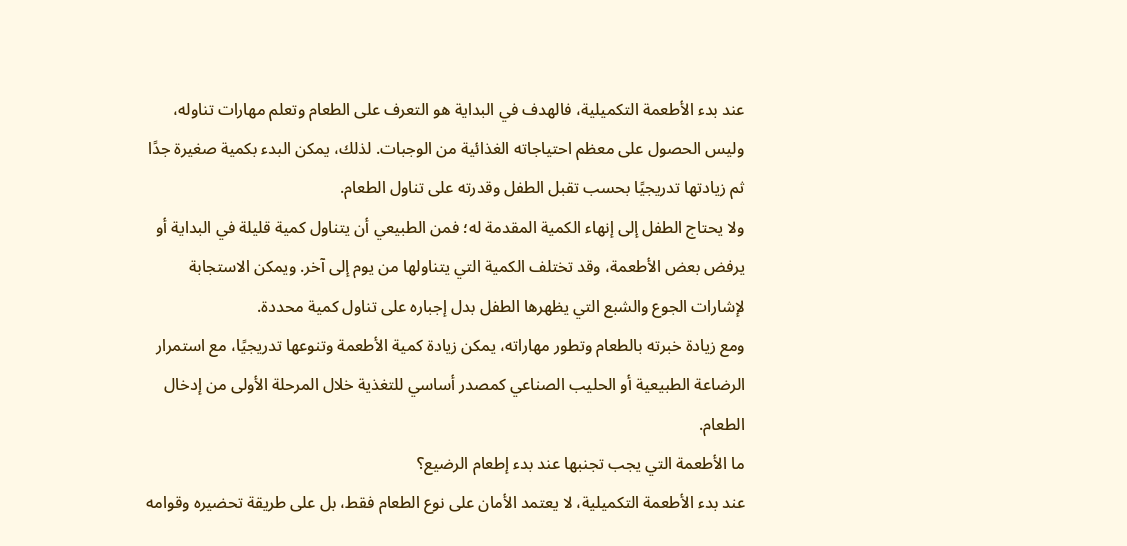عند بدء الأطعمة التكميلية، فالهدف في البداية هو التعرف على الطعام وتعلم مهارات تناوله، وليس الحصول على معظم احتياجاته الغذائية من الوجبات. لذلك، يمكن البدء بكمية صغيرة جدًا ثم زيادتها تدريجيًا بحسب تقبل الطفل وقدرته على تناول الطعام.
ولا يحتاج الطفل إلى إنهاء الكمية المقدمة له؛ فمن الطبيعي أن يتناول كمية قليلة في البداية أو يرفض بعض الأطعمة، وقد تختلف الكمية التي يتناولها من يوم إلى آخر. ويمكن الاستجابة لإشارات الجوع والشبع التي يظهرها الطفل بدل إجباره على تناول كمية محددة.
ومع زيادة خبرته بالطعام وتطور مهاراته، يمكن زيادة كمية الأطعمة وتنوعها تدريجيًا، مع استمرار الرضاعة الطبيعية أو الحليب الصناعي كمصدر أساسي للتغذية خلال المرحلة الأولى من إدخال الطعام.
ما الأطعمة التي يجب تجنبها عند بدء إطعام الرضيع؟
عند بدء الأطعمة التكميلية، لا يعتمد الأمان على نوع الطعام فقط، بل على طريقة تحضيره وقوامه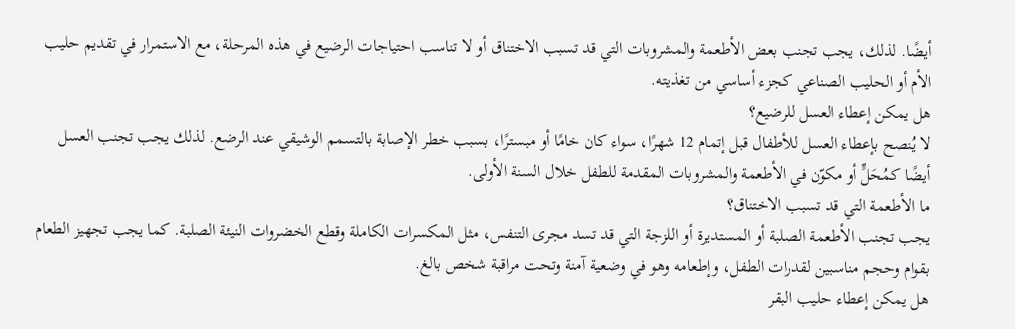أيضًا. لذلك، يجب تجنب بعض الأطعمة والمشروبات التي قد تسبب الاختناق أو لا تناسب احتياجات الرضيع في هذه المرحلة، مع الاستمرار في تقديم حليب الأم أو الحليب الصناعي كجزء أساسي من تغذيته.
هل يمكن إعطاء العسل للرضيع؟
لا يُنصح بإعطاء العسل للأطفال قبل إتمام 12 شهرًا، سواء كان خامًا أو مبسترًا، بسبب خطر الإصابة بالتسمم الوشيقي عند الرضع. لذلك يجب تجنب العسل أيضًا كمُحَلٍّ أو مكوّن في الأطعمة والمشروبات المقدمة للطفل خلال السنة الأولى.
ما الأطعمة التي قد تسبب الاختناق؟
يجب تجنب الأطعمة الصلبة أو المستديرة أو اللزجة التي قد تسد مجرى التنفس، مثل المكسرات الكاملة وقطع الخضروات النيئة الصلبة. كما يجب تجهيز الطعام بقوام وحجم مناسبين لقدرات الطفل، وإطعامه وهو في وضعية آمنة وتحت مراقبة شخص بالغ.
هل يمكن إعطاء حليب البقر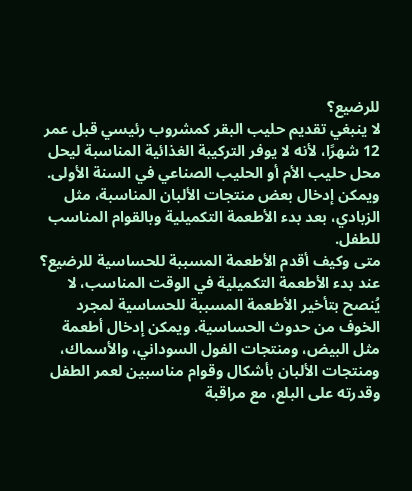للرضيع؟
لا ينبغي تقديم حليب البقر كمشروب رئيسي قبل عمر 12 شهرًا، لأنه لا يوفر التركيبة الغذائية المناسبة ليحل محل حليب الأم أو الحليب الصناعي في السنة الأولى. ويمكن إدخال بعض منتجات الألبان المناسبة، مثل الزبادي، بعد بدء الأطعمة التكميلية وبالقوام المناسب للطفل.
متى وكيف أقدم الأطعمة المسببة للحساسية للرضيع؟
عند بدء الأطعمة التكميلية في الوقت المناسب، لا يُنصح بتأخير الأطعمة المسببة للحساسية لمجرد الخوف من حدوث الحساسية. ويمكن إدخال أطعمة مثل البيض، ومنتجات الفول السوداني، والأسماك، ومنتجات الألبان بأشكال وقوام مناسبين لعمر الطفل وقدرته على البلع، مع مراقبة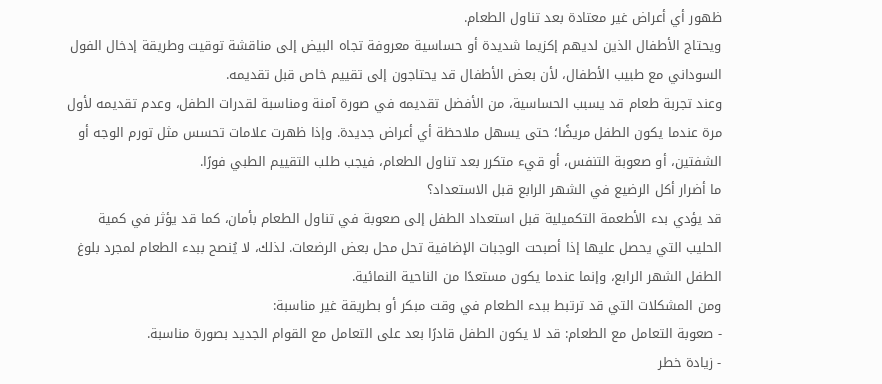ظهور أي أعراض غير معتادة بعد تناول الطعام.
ويحتاج الأطفال الذين لديهم إكزيما شديدة أو حساسية معروفة تجاه البيض إلى مناقشة توقيت وطريقة إدخال الفول السوداني مع طبيب الأطفال، لأن بعض الأطفال قد يحتاجون إلى تقييم خاص قبل تقديمه.
وعند تجربة طعام قد يسبب الحساسية، من الأفضل تقديمه في صورة آمنة ومناسبة لقدرات الطفل، وعدم تقديمه لأول مرة عندما يكون الطفل مريضًا؛ حتى يسهل ملاحظة أي أعراض جديدة. وإذا ظهرت علامات تحسس مثل تورم الوجه أو الشفتين، أو صعوبة التنفس، أو قيء متكرر بعد تناول الطعام، فيجب طلب التقييم الطبي فورًا.
ما أضرار أكل الرضيع في الشهر الرابع قبل الاستعداد؟
قد يؤدي بدء الأطعمة التكميلية قبل استعداد الطفل إلى صعوبة في تناول الطعام بأمان، كما قد يؤثر في كمية الحليب التي يحصل عليها إذا أصبحت الوجبات الإضافية تحل محل بعض الرضعات. لذلك، لا يُنصح ببدء الطعام لمجرد بلوغ الطفل الشهر الرابع، وإنما عندما يكون مستعدًا من الناحية النمائية.
ومن المشكلات التي قد ترتبط ببدء الطعام في وقت مبكر أو بطريقة غير مناسبة:
- صعوبة التعامل مع الطعام: قد لا يكون الطفل قادرًا بعد على التعامل مع القوام الجديد بصورة مناسبة.
- زيادة خطر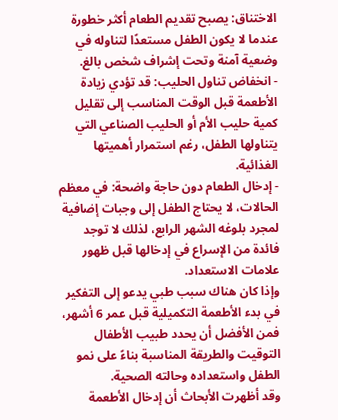الاختناق: يصبح تقديم الطعام أكثر خطورة عندما لا يكون الطفل مستعدًا لتناوله في وضعية آمنة وتحت إشراف شخص بالغ.
- انخفاض تناول الحليب: قد تؤدي زيادة الأطعمة قبل الوقت المناسب إلى تقليل كمية حليب الأم أو الحليب الصناعي التي يتناولها الطفل، رغم استمرار أهميتها الغذائية.
- إدخال الطعام دون حاجة واضحة: في معظم الحالات، لا يحتاج الطفل إلى وجبات إضافية لمجرد بلوغه الشهر الرابع، لذلك لا توجد فائدة من الإسراع في إدخالها قبل ظهور علامات الاستعداد.
وإذا كان هناك سبب طبي يدعو إلى التفكير في بدء الأطعمة التكميلية قبل عمر 6 أشهر، فمن الأفضل أن يحدد طبيب الأطفال التوقيت والطريقة المناسبة بناءً على نمو الطفل واستعداده وحالته الصحية.
وقد أظهرت الأبحاث أن إدخال الأطعمة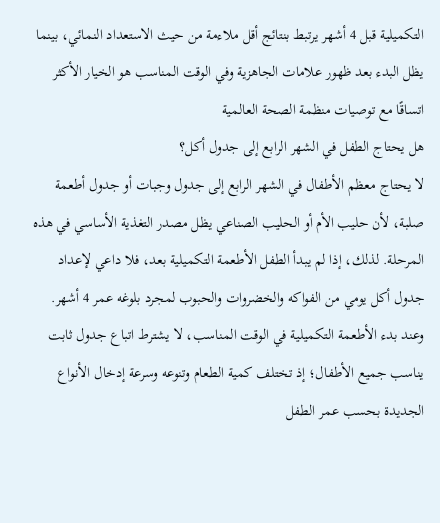التكميلية قبل 4 أشهر يرتبط بنتائج أقل ملاءمة من حيث الاستعداد النمائي، بينما يظل البدء بعد ظهور علامات الجاهزية وفي الوقت المناسب هو الخيار الأكثر اتساقًا مع توصيات منظمة الصحة العالمية
هل يحتاج الطفل في الشهر الرابع إلى جدول أكل؟
لا يحتاج معظم الأطفال في الشهر الرابع إلى جدول وجبات أو جدول أطعمة صلبة، لأن حليب الأم أو الحليب الصناعي يظل مصدر التغذية الأساسي في هذه المرحلة. لذلك، إذا لم يبدأ الطفل الأطعمة التكميلية بعد، فلا داعي لإعداد جدول أكل يومي من الفواكه والخضروات والحبوب لمجرد بلوغه عمر 4 أشهر.
وعند بدء الأطعمة التكميلية في الوقت المناسب، لا يشترط اتباع جدول ثابت يناسب جميع الأطفال؛ إذ تختلف كمية الطعام وتنوعه وسرعة إدخال الأنواع الجديدة بحسب عمر الطفل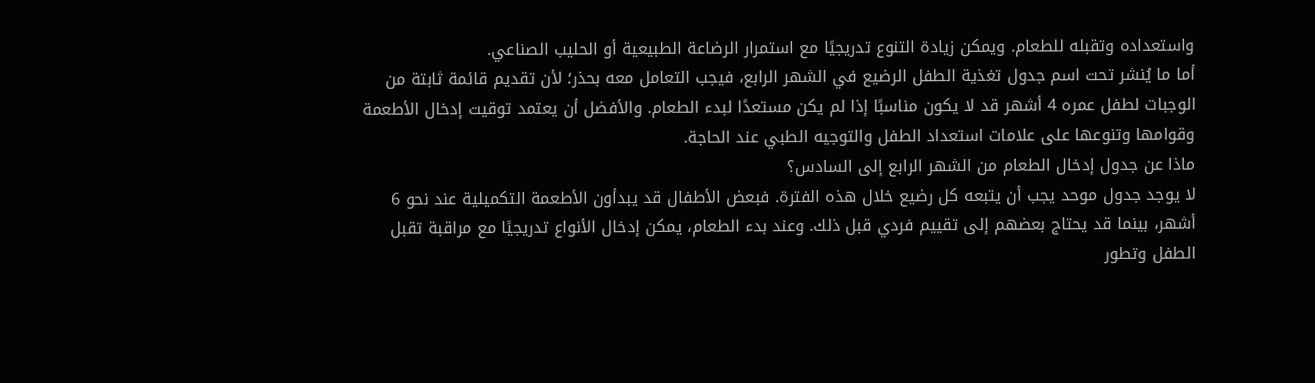واستعداده وتقبله للطعام. ويمكن زيادة التنوع تدريجيًا مع استمرار الرضاعة الطبيعية أو الحليب الصناعي.
أما ما يُنشر تحت اسم جدول تغذية الطفل الرضيع في الشهر الرابع، فيجب التعامل معه بحذر؛ لأن تقديم قائمة ثابتة من الوجبات لطفل عمره 4 أشهر قد لا يكون مناسبًا إذا لم يكن مستعدًا لبدء الطعام. والأفضل أن يعتمد توقيت إدخال الأطعمة وقوامها وتنوعها على علامات استعداد الطفل والتوجيه الطبي عند الحاجة.
ماذا عن جدول إدخال الطعام من الشهر الرابع إلى السادس؟
لا يوجد جدول موحد يجب أن يتبعه كل رضيع خلال هذه الفترة. فبعض الأطفال قد يبدأون الأطعمة التكميلية عند نحو 6 أشهر، بينما قد يحتاج بعضهم إلى تقييم فردي قبل ذلك. وعند بدء الطعام، يمكن إدخال الأنواع تدريجيًا مع مراقبة تقبل الطفل وتطور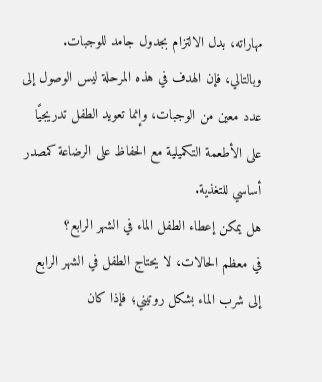مهاراته، بدل الالتزام بجدول جامد للوجبات.
وبالتالي، فإن الهدف في هذه المرحلة ليس الوصول إلى عدد معين من الوجبات، وإنما تعويد الطفل تدريجيًا على الأطعمة التكميلية مع الحفاظ على الرضاعة كمصدر أساسي للتغذية.
هل يمكن إعطاء الطفل الماء في الشهر الرابع؟
في معظم الحالات، لا يحتاج الطفل في الشهر الرابع إلى شرب الماء بشكل روتيني؛ فإذا كان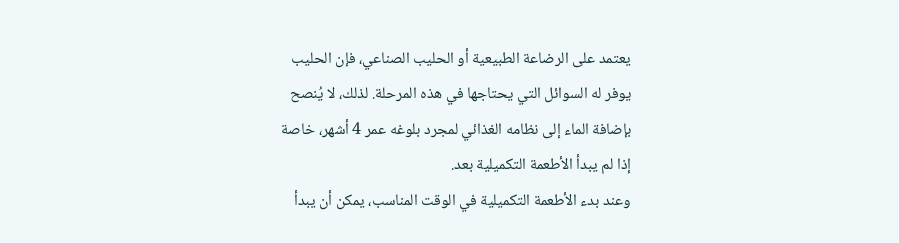يعتمد على الرضاعة الطبيعية أو الحليب الصناعي، فإن الحليب يوفر له السوائل التي يحتاجها في هذه المرحلة. لذلك، لا يُنصح بإضافة الماء إلى نظامه الغذائي لمجرد بلوغه عمر 4 أشهر، خاصة إذا لم يبدأ الأطعمة التكميلية بعد.
وعند بدء الأطعمة التكميلية في الوقت المناسب، يمكن أن يبدأ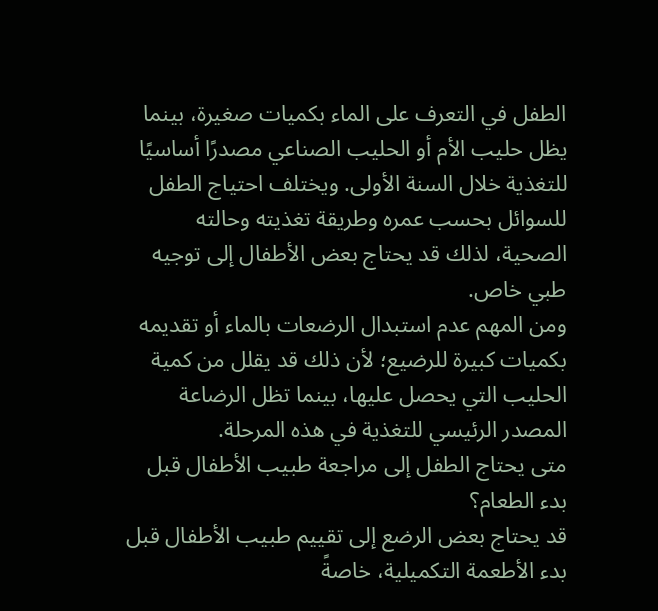الطفل في التعرف على الماء بكميات صغيرة، بينما يظل حليب الأم أو الحليب الصناعي مصدرًا أساسيًا للتغذية خلال السنة الأولى. ويختلف احتياج الطفل للسوائل بحسب عمره وطريقة تغذيته وحالته الصحية، لذلك قد يحتاج بعض الأطفال إلى توجيه طبي خاص.
ومن المهم عدم استبدال الرضعات بالماء أو تقديمه بكميات كبيرة للرضيع؛ لأن ذلك قد يقلل من كمية الحليب التي يحصل عليها، بينما تظل الرضاعة المصدر الرئيسي للتغذية في هذه المرحلة.
متى يحتاج الطفل إلى مراجعة طبيب الأطفال قبل بدء الطعام؟
قد يحتاج بعض الرضع إلى تقييم طبيب الأطفال قبل بدء الأطعمة التكميلية، خاصةً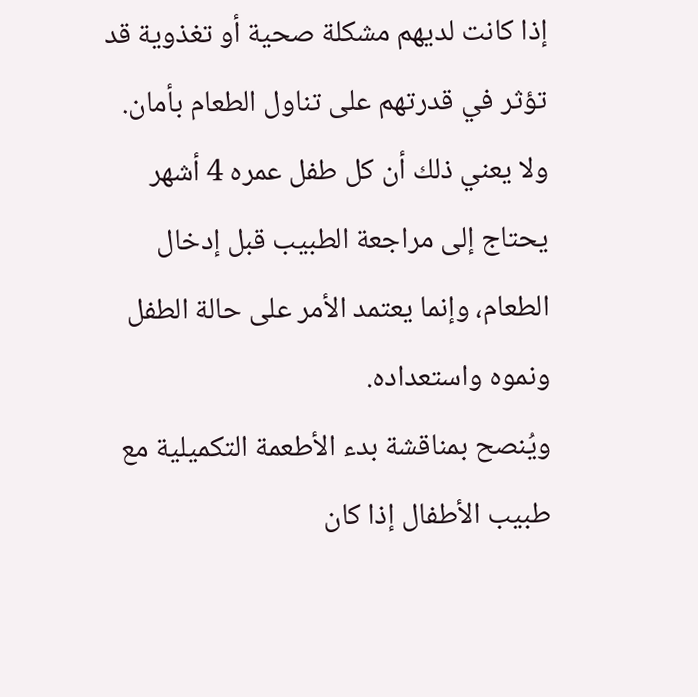إذا كانت لديهم مشكلة صحية أو تغذوية قد تؤثر في قدرتهم على تناول الطعام بأمان. ولا يعني ذلك أن كل طفل عمره 4 أشهر يحتاج إلى مراجعة الطبيب قبل إدخال الطعام، وإنما يعتمد الأمر على حالة الطفل ونموه واستعداده.
ويُنصح بمناقشة بدء الأطعمة التكميلية مع طبيب الأطفال إذا كان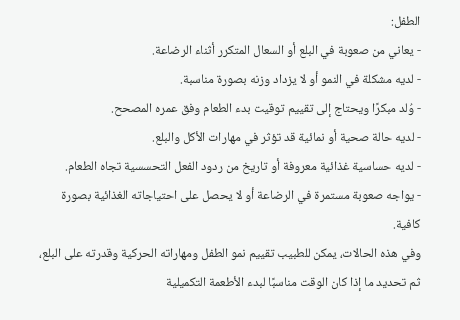الطفل:
- يعاني من صعوبة في البلع أو السعال المتكرر أثناء الرضاعة.
- لديه مشكلة في النمو أو لا يزداد وزنه بصورة مناسبة.
- وُلد مبكرًا ويحتاج إلى تقييم توقيت بدء الطعام وفق عمره المصحح.
- لديه حالة صحية أو نمائية قد تؤثر في مهارات الأكل والبلع.
- لديه حساسية غذائية معروفة أو تاريخ من ردود الفعل التحسسية تجاه الطعام.
- يواجه صعوبة مستمرة في الرضاعة أو لا يحصل على احتياجاته الغذائية بصورة كافية.
وفي هذه الحالات، يمكن للطبيب تقييم نمو الطفل ومهاراته الحركية وقدرته على البلع، ثم تحديد ما إذا كان الوقت مناسبًا لبدء الأطعمة التكميلية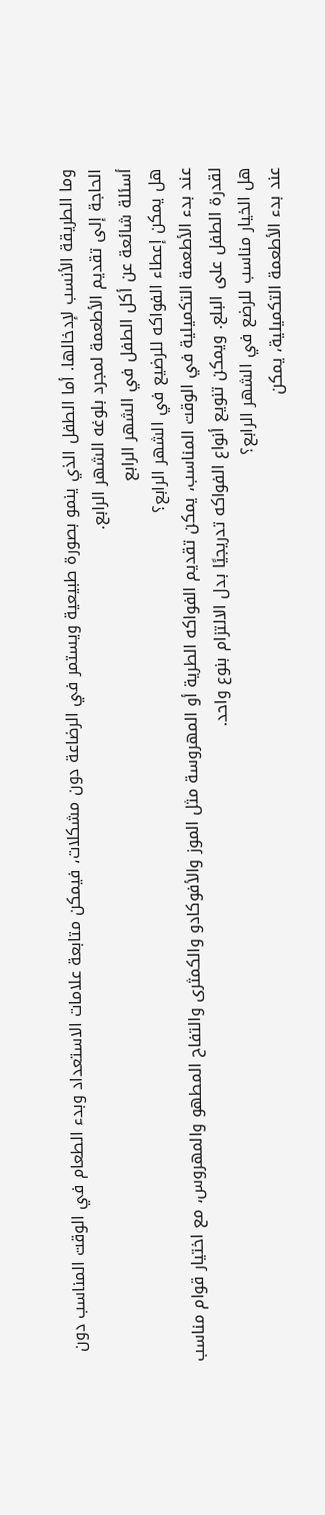وما الطريقة الأنسب لإدخالها. أما الطفل الذي ينمو بصورة طبيعية ويستمر في الرضاعة دون مشكلات، فيمكن متابعة علامات الاستعداد وبدء الطعام في الوقت المناسب دون الحاجة إلى تقديم الأطعمة لمجرد بلوغه الشهر الرابع.
أسئلة شائعة عن أكل الطفل في الشهر الرابع
هل يمكن إعطاء الفواكه للرضيع في الشهر الرابع؟
عند بدء الأطعمة التكميلية في الوقت المناسب، يمكن تقديم الفواكه الطرية أو المهروسة مثل الموز والأفوكادو والكمثرى والتفاح المطهو والمهروس، مع اختيار قوام مناسب لقدرة الطفل على البلع. ويمكن تنويع أنواع الفواكه تدريجيًا بدل الالتزام بنوع واحد.
هل الخيار مناسب للرضع في الشهر الرابع؟
عند بدء الأطعمة التكميلية، يمكن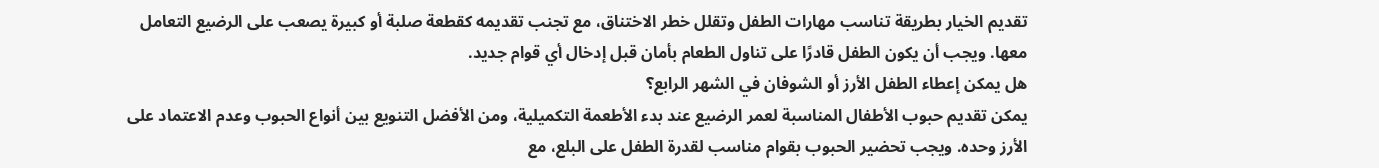تقديم الخيار بطريقة تناسب مهارات الطفل وتقلل خطر الاختناق، مع تجنب تقديمه كقطعة صلبة أو كبيرة يصعب على الرضيع التعامل معها. ويجب أن يكون الطفل قادرًا على تناول الطعام بأمان قبل إدخال أي قوام جديد.
هل يمكن إعطاء الطفل الأرز أو الشوفان في الشهر الرابع؟
يمكن تقديم حبوب الأطفال المناسبة لعمر الرضيع عند بدء الأطعمة التكميلية، ومن الأفضل التنويع بين أنواع الحبوب وعدم الاعتماد على الأرز وحده. ويجب تحضير الحبوب بقوام مناسب لقدرة الطفل على البلع، مع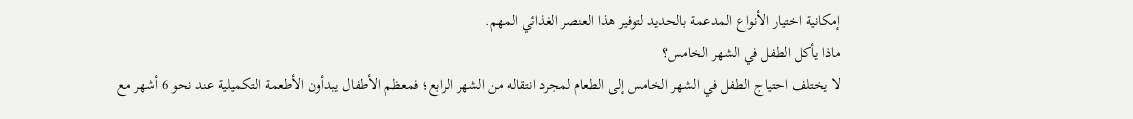إمكانية اختيار الأنواع المدعمة بالحديد لتوفير هذا العنصر الغذائي المهم.
ماذا يأكل الطفل في الشهر الخامس؟
لا يختلف احتياج الطفل في الشهر الخامس إلى الطعام لمجرد انتقاله من الشهر الرابع؛ فمعظم الأطفال يبدأون الأطعمة التكميلية عند نحو 6 أشهر مع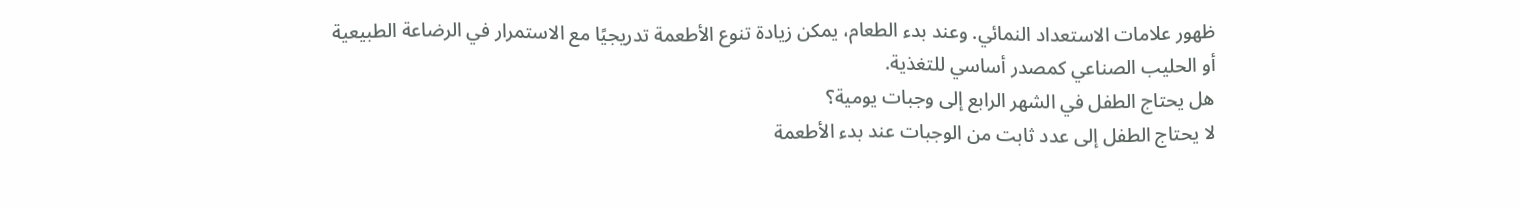ظهور علامات الاستعداد النمائي. وعند بدء الطعام، يمكن زيادة تنوع الأطعمة تدريجيًا مع الاستمرار في الرضاعة الطبيعية أو الحليب الصناعي كمصدر أساسي للتغذية.
هل يحتاج الطفل في الشهر الرابع إلى وجبات يومية؟
لا يحتاج الطفل إلى عدد ثابت من الوجبات عند بدء الأطعمة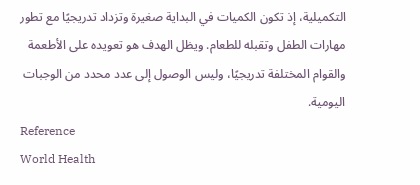التكميلية، إذ تكون الكميات في البداية صغيرة وتزداد تدريجيًا مع تطور مهارات الطفل وتقبله للطعام. ويظل الهدف هو تعويده على الأطعمة والقوام المختلفة تدريجيًا، وليس الوصول إلى عدد محدد من الوجبات اليومية.
Reference
World Health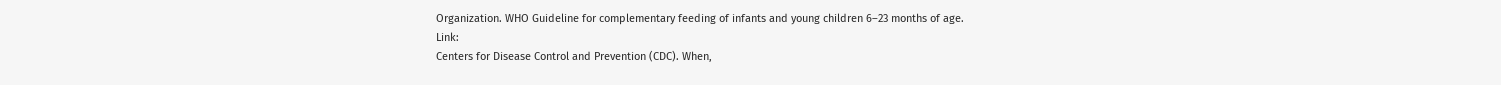Organization. WHO Guideline for complementary feeding of infants and young children 6–23 months of age.
Link:
Centers for Disease Control and Prevention (CDC). When,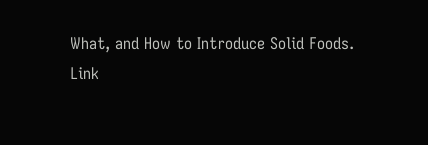What, and How to Introduce Solid Foods.
Link